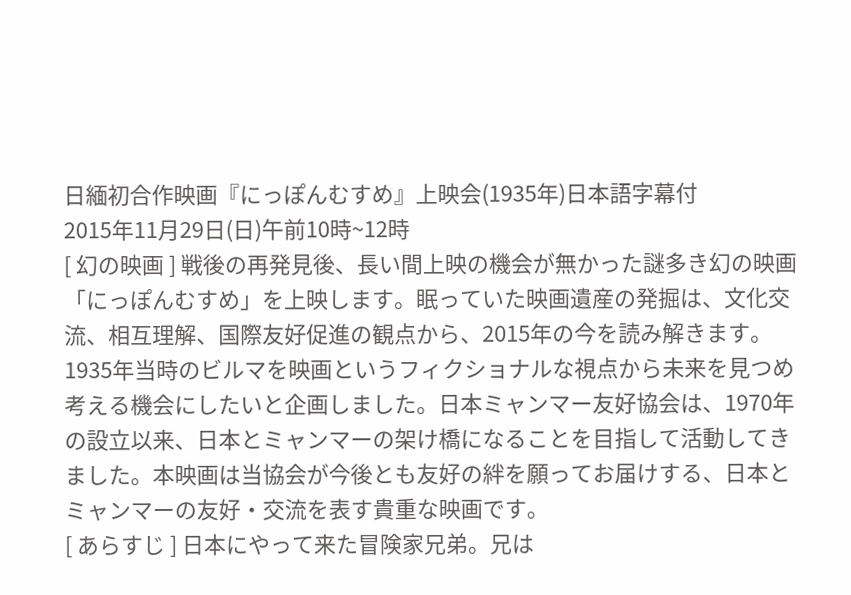日緬初合作映画『にっぽんむすめ』上映会(1935年)日本語字幕付
2015年11月29日(日)午前10時~12時
[ 幻の映画 ] 戦後の再発見後、長い間上映の機会が無かった謎多き幻の映画「にっぽんむすめ」を上映します。眠っていた映画遺産の発掘は、文化交流、相互理解、国際友好促進の観点から、2015年の今を読み解きます。1935年当時のビルマを映画というフィクショナルな視点から未来を見つめ考える機会にしたいと企画しました。日本ミャンマー友好協会は、1970年の設立以来、日本とミャンマーの架け橋になることを目指して活動してきました。本映画は当協会が今後とも友好の絆を願ってお届けする、日本とミャンマーの友好・交流を表す貴重な映画です。
[ あらすじ ] 日本にやって来た冒険家兄弟。兄は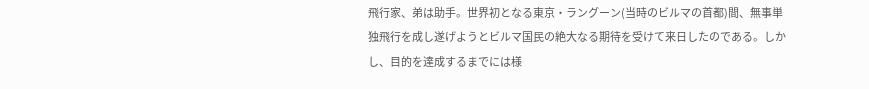飛行家、弟は助手。世界初となる東京・ラングーン(当時のビルマの首都)間、無事単独飛行を成し遂げようとビルマ国民の絶大なる期待を受けて来日したのである。しかし、目的を達成するまでには様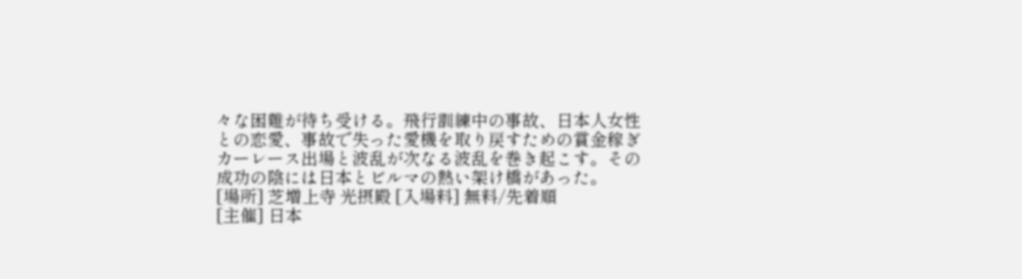々な困難が待ち受ける。飛行訓練中の事故、日本人女性との恋愛、事故で失った愛機を取り戻すための賞金稼ぎカーレース出場と波乱が次なる波乱を巻き起こす。その成功の陰には日本とビルマの熱い架け橋があった。
[場所] 芝増上寺 光摂殿 [入場料] 無料/先着順
[主催] 日本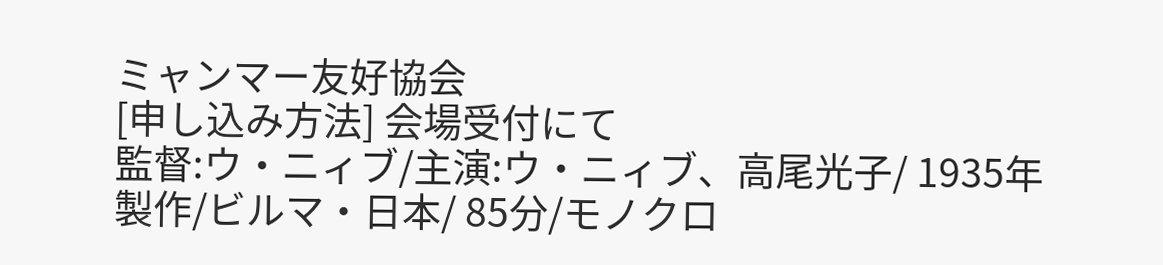ミャンマー友好協会
[申し込み方法] 会場受付にて
監督:ウ・ニィブ/主演:ウ・ニィブ、高尾光子/ 1935年製作/ビルマ・日本/ 85分/モノクロ